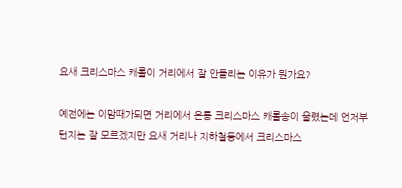요새 크리스마스 캐롤이 거리에서 잘 안들리는 이유가 뭔가요?

예전에는 이맘때가되면 거리에서 온통 크리스마스 캐롤송이 울렸는데 언저부턴지는 잘 모르겠지만 요새 거리나 지하철등에서 크리스마스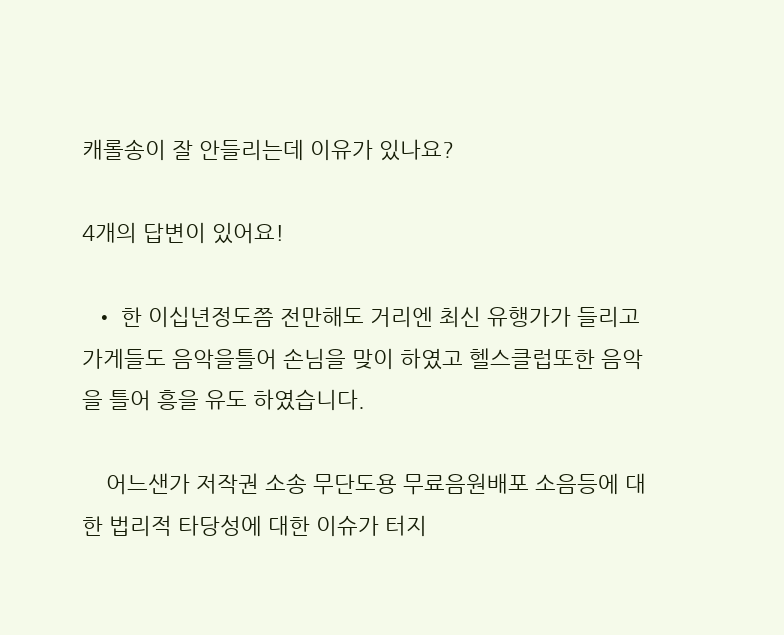캐롤송이 잘 안들리는데 이유가 있나요?

4개의 답변이 있어요!

  • 한 이십년정도쯤 전만해도 거리엔 최신 유행가가 들리고 가게들도 음악을틀어 손님을 맞이 하였고 헬스클럽또한 음악을 틀어 흥을 유도 하였습니다.

    어느샌가 저작권 소송 무단도용 무료음원배포 소음등에 대한 법리적 타당성에 대한 이슈가 터지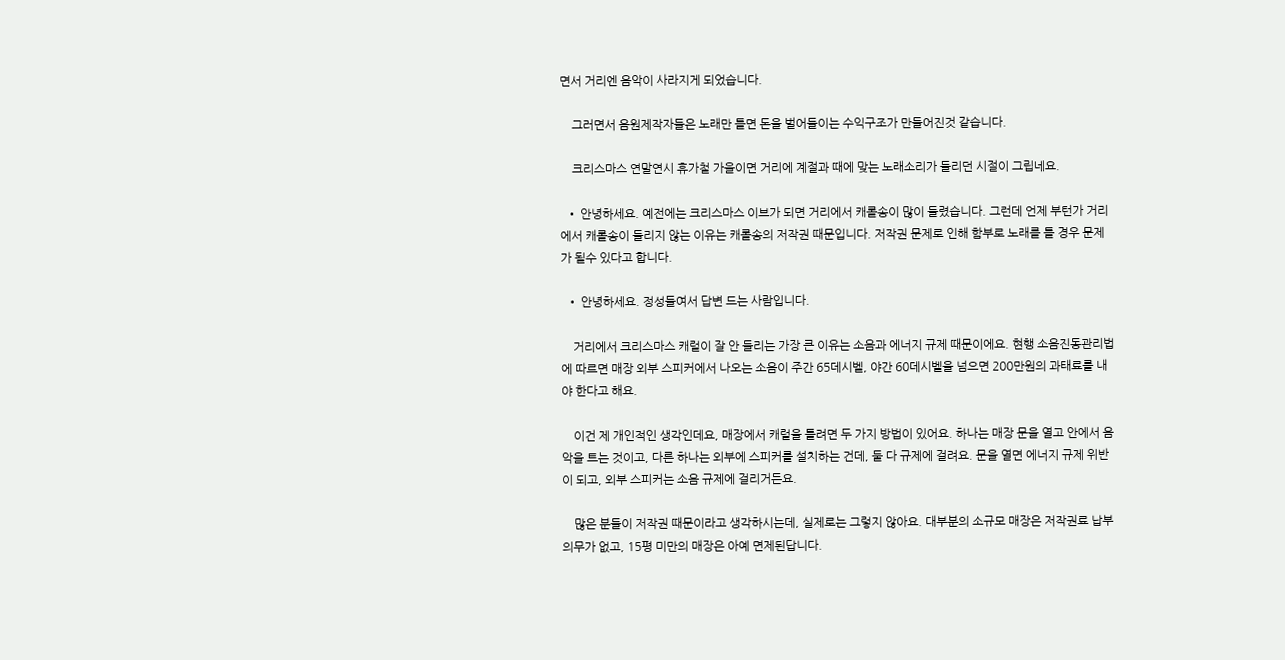면서 거리엔 음악이 사라지게 되었습니다.

    그러면서 음원제작자들은 노래만 틀면 돈을 벌어들이는 수익구조가 만들어진것 같습니다.

    크리스마스 연말연시 휴가철 가을이면 거리에 계절과 때에 맞는 노래소리가 들리던 시절이 그립네요.

  • 안녕하세요. 예전에는 크리스마스 이브가 되면 거리에서 캐롤송이 많이 들렸습니다. 그런데 언제 부턴가 거리에서 캐롤송이 들리지 않는 이유는 캐롤송의 저작권 때문입니다. 저작권 문제로 인해 함부로 노래를 틀 경우 문제가 될수 있다고 합니다.

  • 안녕하세요. 정성들여서 답변 드는 사람입니다.

    거리에서 크리스마스 캐럴이 잘 안 들리는 가장 큰 이유는 소음과 에너지 규제 때문이에요. 현행 소음진동관리법에 따르면 매장 외부 스피커에서 나오는 소음이 주간 65데시벨, 야간 60데시벨을 넘으면 200만원의 과태료를 내야 한다고 해요.

    이건 제 개인적인 생각인데요, 매장에서 캐럴을 틀려면 두 가지 방법이 있어요. 하나는 매장 문을 열고 안에서 음악을 트는 것이고, 다른 하나는 외부에 스피커를 설치하는 건데, 둘 다 규제에 걸려요. 문을 열면 에너지 규제 위반이 되고, 외부 스피커는 소음 규제에 걸리거든요.

    많은 분들이 저작권 때문이라고 생각하시는데, 실제로는 그렇지 않아요. 대부분의 소규모 매장은 저작권료 납부 의무가 없고, 15평 미만의 매장은 아예 면제된답니다.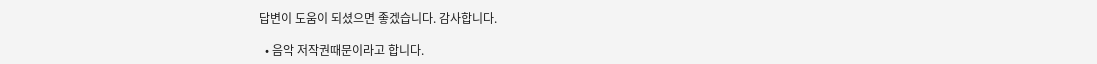답변이 도움이 되셨으면 좋겠습니다. 감사합니다.

  • 음악 저작권때문이라고 합니다.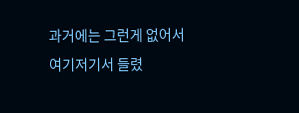과거에는 그런게 없어서 여기저기서 들렸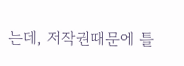는데, 저작권때문에 틀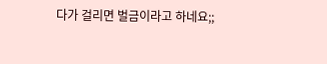다가 걸리면 벌금이라고 하네요;;